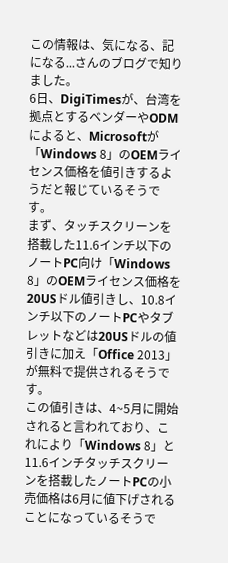この情報は、気になる、記になる...さんのブログで知りました。
6日、DigiTimesが、台湾を拠点とするベンダーやODMによると、Microsoftが「Windows 8」のOEMライセンス価格を値引きするようだと報じているそうです。
まず、タッチスクリーンを搭載した11.6インチ以下のノートPC向け「Windows 8」のOEMライセンス価格を20USドル値引きし、10.8インチ以下のノートPCやタブレットなどは20USドルの値引きに加え「Office 2013」が無料で提供されるそうです。
この値引きは、4~5月に開始されると言われており、これにより「Windows 8」と11.6インチタッチスクリーンを搭載したノートPCの小売価格は6月に値下げされることになっているそうで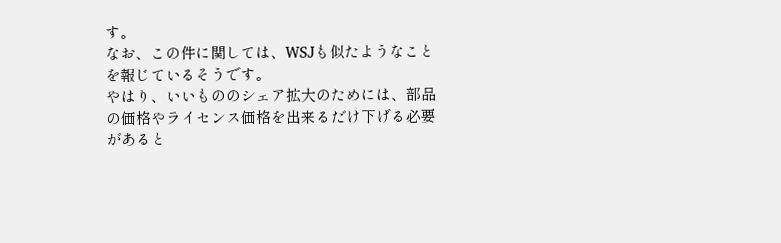す。
なお、この件に関しては、WSJも似たようなことを報じているそうです。
やはり、いいもののシェア拡大のためには、部品の価格やライセンス価格を出来るだけ下げる必要があると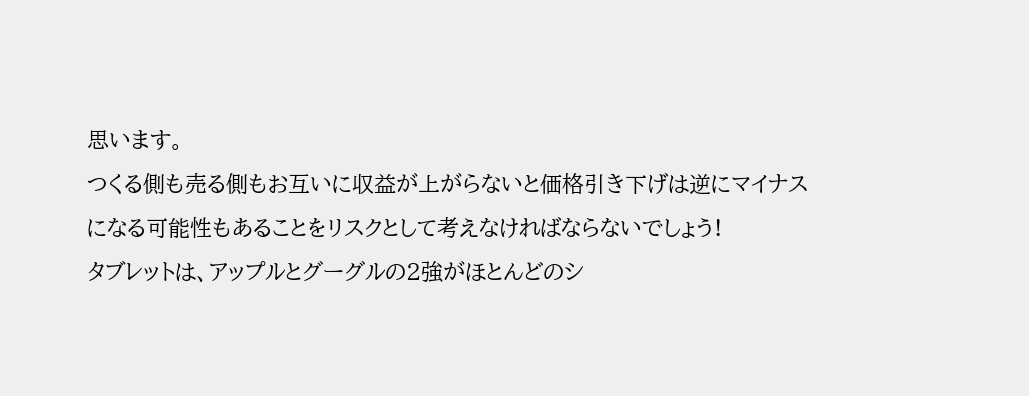思います。
つくる側も売る側もお互いに収益が上がらないと価格引き下げは逆にマイナスになる可能性もあることをリスクとして考えなければならないでしょう!
タブレットは、アップルとグーグルの2強がほとんどのシ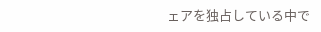ェアを独占している中で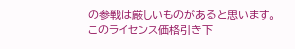の参戦は厳しいものがあると思います。
このライセンス価格引き下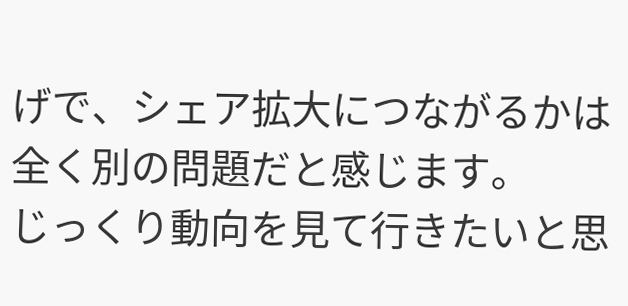げで、シェア拡大につながるかは全く別の問題だと感じます。
じっくり動向を見て行きたいと思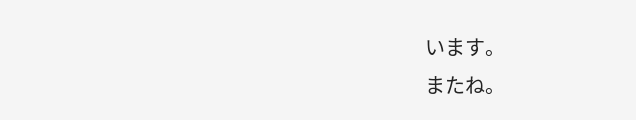います。
またね。